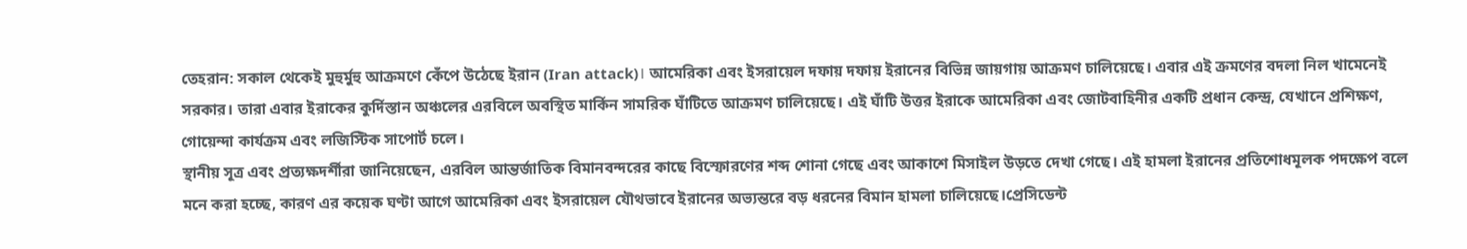তেহরান: সকাল থেকেই মুহুর্মুহু আক্রমণে কেঁপে উঠেছে ইরান (Iran attack)। আমেরিকা এবং ইসরায়েল দফায় দফায় ইরানের বিভিন্ন জায়গায় আক্রমণ চালিয়েছে। এবার এই ক্রমণের বদলা নিল খামেনেই সরকার। তারা এবার ইরাকের কুর্দিস্তান অঞ্চলের এরবিলে অবস্থিত মার্কিন সামরিক ঘাঁটিতে আক্রমণ চালিয়েছে। এই ঘাঁটি উত্তর ইরাকে আমেরিকা এবং জোটবাহিনীর একটি প্রধান কেন্দ্র, যেখানে প্রশিক্ষণ, গোয়েন্দা কার্যক্রম এবং লজিস্টিক সাপোর্ট চলে।
স্থানীয় সূত্র এবং প্রত্যক্ষদর্শীরা জানিয়েছেন, এরবিল আন্তর্জাতিক বিমানবন্দরের কাছে বিস্ফোরণের শব্দ শোনা গেছে এবং আকাশে মিসাইল উড়তে দেখা গেছে। এই হামলা ইরানের প্রতিশোধমূলক পদক্ষেপ বলে মনে করা হচ্ছে, কারণ এর কয়েক ঘণ্টা আগে আমেরিকা এবং ইসরায়েল যৌথভাবে ইরানের অভ্যন্তরে বড় ধরনের বিমান হামলা চালিয়েছে।প্রেসিডেন্ট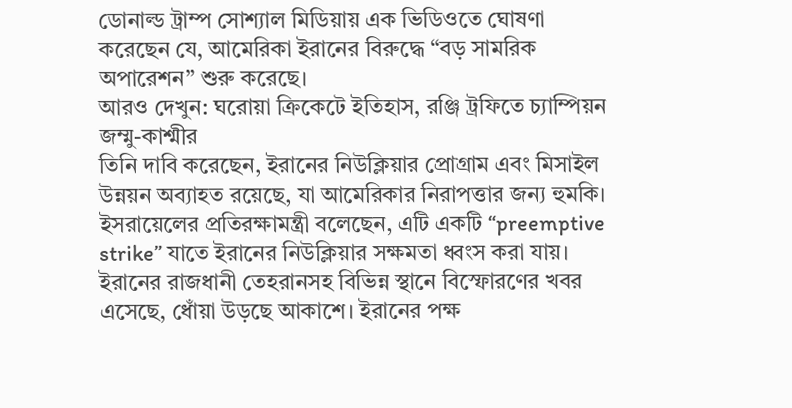ডোনাল্ড ট্রাম্প সোশ্যাল মিডিয়ায় এক ভিডিওতে ঘোষণা করেছেন যে, আমেরিকা ইরানের বিরুদ্ধে “বড় সামরিক অপারেশন” শুরু করেছে।
আরও দেখুন: ঘরোয়া ক্রিকেটে ইতিহাস, রঞ্জি ট্রফিতে চ্যাম্পিয়ন জম্মু-কাশ্মীর
তিনি দাবি করেছেন, ইরানের নিউক্লিয়ার প্রোগ্রাম এবং মিসাইল উন্নয়ন অব্যাহত রয়েছে, যা আমেরিকার নিরাপত্তার জন্য হুমকি। ইসরায়েলের প্রতিরক্ষামন্ত্রী বলেছেন, এটি একটি “preemptive strike” যাতে ইরানের নিউক্লিয়ার সক্ষমতা ধ্বংস করা যায়। ইরানের রাজধানী তেহরানসহ বিভিন্ন স্থানে বিস্ফোরণের খবর এসেছে, ধোঁয়া উড়ছে আকাশে। ইরানের পক্ষ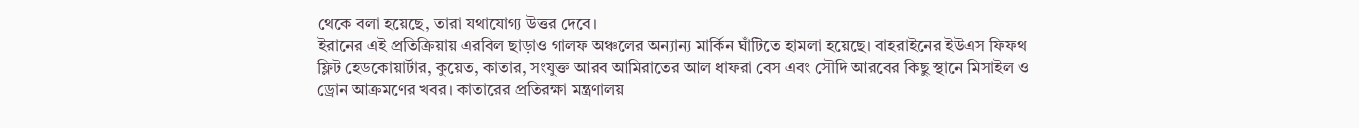থেকে বলা হয়েছে, তারা যথাযোগ্য উত্তর দেবে।
ইরানের এই প্রতিক্রিয়ায় এরবিল ছাড়াও গালফ অঞ্চলের অন্যান্য মার্কিন ঘাঁটিতে হামলা হয়েছে। বাহরাইনের ইউএস ফিফথ ফ্লিট হেডকোয়ার্টার, কুয়েত, কাতার, সংযুক্ত আরব আমিরাতের আল ধাফরা বেস এবং সৌদি আরবের কিছু স্থানে মিসাইল ও ড্রোন আক্রমণের খবর। কাতারের প্রতিরক্ষা মন্ত্রণালয়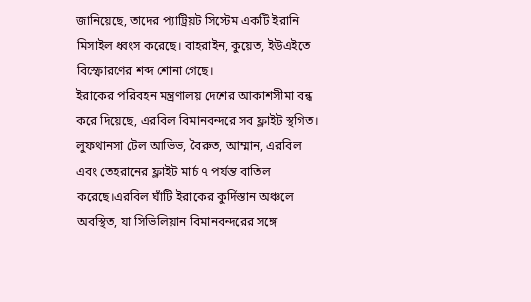জানিয়েছে, তাদের প্যাট্রিয়ট সিস্টেম একটি ইরানি মিসাইল ধ্বংস করেছে। বাহরাইন, কুয়েত, ইউএইতে বিস্ফোরণের শব্দ শোনা গেছে।
ইরাকের পরিবহন মন্ত্রণালয় দেশের আকাশসীমা বন্ধ করে দিয়েছে, এরবিল বিমানবন্দরে সব ফ্লাইট স্থগিত। লুফথানসা টেল আভিভ, বৈরুত, আম্মান, এরবিল এবং তেহরানের ফ্লাইট মার্চ ৭ পর্যন্ত বাতিল করেছে।এরবিল ঘাঁটি ইরাকের কুর্দিস্তান অঞ্চলে অবস্থিত, যা সিভিলিয়ান বিমানবন্দরের সঙ্গে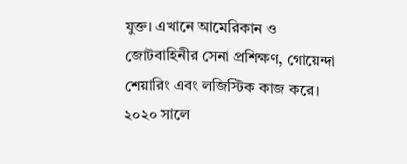যুক্ত। এখানে আমেরিকান ও জোটবাহিনীর সেনা প্রশিক্ষণ, গোয়েন্দা শেয়ারিং এবং লজিস্টিক কাজ করে। ২০২০ সালে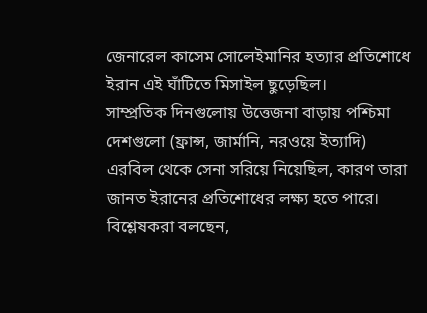জেনারেল কাসেম সোলেইমানির হত্যার প্রতিশোধে ইরান এই ঘাঁটিতে মিসাইল ছুড়েছিল।
সাম্প্রতিক দিনগুলোয় উত্তেজনা বাড়ায় পশ্চিমা দেশগুলো (ফ্রান্স, জার্মানি, নরওয়ে ইত্যাদি) এরবিল থেকে সেনা সরিয়ে নিয়েছিল, কারণ তারা জানত ইরানের প্রতিশোধের লক্ষ্য হতে পারে। বিশ্লেষকরা বলছেন,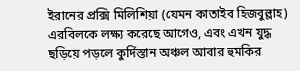ইরানের প্রক্সি মিলিশিয়া (যেমন কাতাইব হিজবুল্লাহ) এরবিলকে লক্ষ্য করেছে আগেও, এবং এখন যুদ্ধ ছড়িয়ে পড়লে কুর্দিস্তান অঞ্চল আবার হুমকির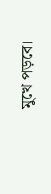মুখে পড়বে।